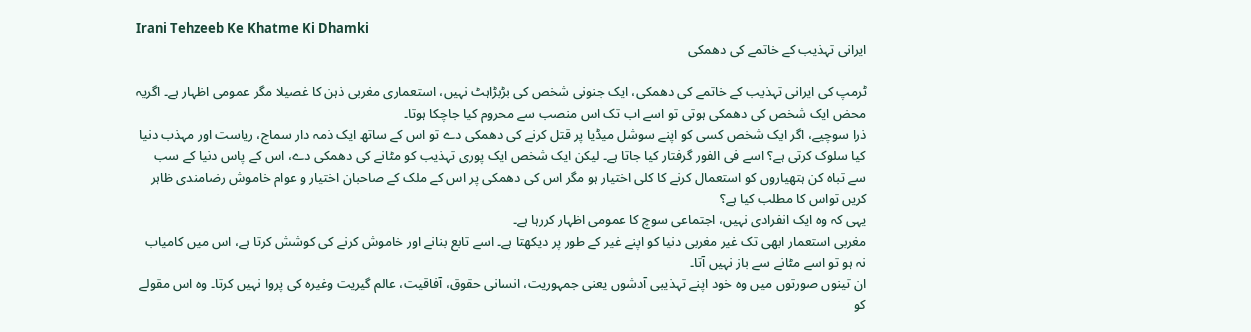Irani Tehzeeb Ke Khatme Ki Dhamki
ایرانی تہذیب کے خاتمے کی دھمکی

ٹرمپ کی ایرانی تہذیب کے خاتمے کی دھمکی، ایک جنونی شخص کی بڑبڑاہٹ نہیں، استعماری مغربی ذہن کا غصیلا مگر عمومی اظہار ہے۔ اگریہ محض ایک شخص کی دھمکی ہوتی تو اسے اب تک اس منصب سے محروم کیا جاچکا ہوتا۔
ذرا سوچیے، اگر ایک شخص کسی کو اپنے سوشل میڈیا پر قتل کرنے کی دھمکی دے تو اس کے ساتھ ایک ذمہ دار سماج، ریاست اور مہذب دنیا کیا سلوک کرتی ہے؟ اسے فی الفور گرفتار کیا جاتا ہے۔ لیکن ایک شخص ایک پوری تہذیب کو مٹانے کی دھمکی دے، اس کے پاس دنیا کے سب سے تباہ کن ہتھیاروں کو استعمال کرنے کا کلی اختیار ہو مگر اس کی دھمکی پر اس کے ملک کے صاحبان اختیار و عوام خاموش رضامندی ظاہر کریں تواس کا مطلب کیا ہے؟
یہی کہ وہ ایک انفرادی نہیں، اجتماعی سوچ کا عمومی اظہار کررہا ہے۔
مغربی استعمار ابھی تک غیر مغربی دنیا کو اپنے غیر کے طور پر دیکھتا ہے۔ اسے تابع بنانے اور خاموش کرنے کی کوشش کرتا ہے، اس میں کامیاب نہ ہو تو اسے مٹانے سے باز نہیں آتا۔
ان تینوں صورتوں میں وہ خود اپنے تہذیبی آدشوں یعنی جمہوریت، انسانی حقوق، آفاقیت، عالم گیریت وغیرہ کی پروا نہیں کرتا۔ وہ اس مقولے کو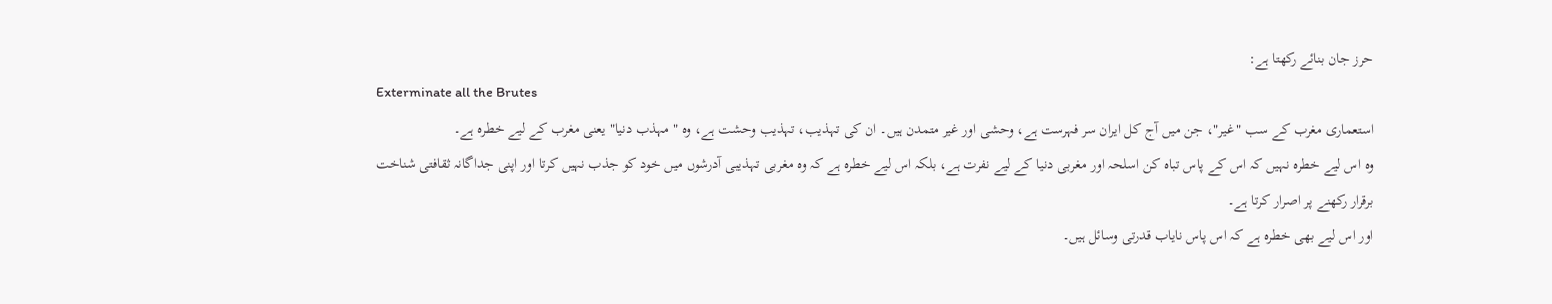حرز جان بنائے رکھتا ہے:
Exterminate all the Brutes
استعماری مغرب کے سب "غیر"، جن میں آج کل ایران سر فہرست ہے، وحشی اور غیر متمدن ہیں۔ ان کی تہذیب، تہذیب وحشت ہے، وہ " مہذب دنیا" یعنی مغرب کے لیے خطرہ ہے۔
وہ اس لیے خطرہ نہیں کہ اس کے پاس تباہ کن اسلحہ اور مغربی دنیا کے لیے نفرت ہے، بلکہ اس لیے خطرہ ہے کہ وہ مغربی تہذیبی آدرشوں میں خود کو جذب نہیں کرتا اور اپنی جداگانہ ثقافتی شناخت برقرار رکھنے پر اصرار کرتا ہے۔
اور اس لیے بھی خطرہ ہے کہ اس پاس نایاب قدرتی وسائل ہیں۔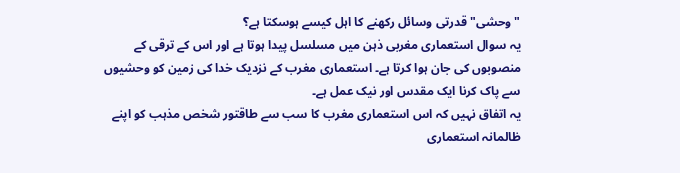"وحشی" قدرتی وسائل رکھنے کا اہل کیسے ہوسکتا ہے؟
یہ سوال استعماری مغربی ذہن میں مسلسل پیدا ہوتا ہے اور اس کے ترقی کے منصوبوں کی جان ہوا کرتا ہے۔ استعماری مغرب کے نزدیک خدا کی زمین کو وحشیوں سے پاک کرنا ایک مقدس اور نیک عمل ہے۔
یہ اتفاق نہیں کہ اس استعماری مغرب کا سب سے طاقتور شخص مذہب کو اپنے ظالمانہ استعماری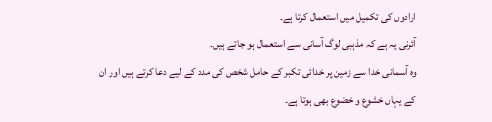ارادوں کی تکمیل میں استعمال کرتا ہے۔
آئرنی یہ ہے کہ مذہبی لوگ آسانی سے استعمال ہو جاتے ہیں۔
وہ آسمانی خدا سے زمین پر خدائی تکبر کے حامل شخص کی مدد کے لیے دعا کرتے ہیں اور ان کے یہاں خشوع و خضوع بھی ہوتا ہے۔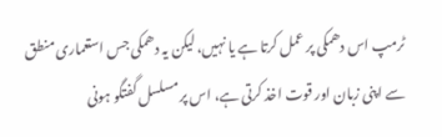ٹرمپ اس دھمکی پر عمل کرتا ہے یا نہیں، لیکن یہ دھمکی جس استعماری منطق سے اپنی زبان اور قوت اخذ کرتی ہے، اس پر مسلسل گفتگو ہونی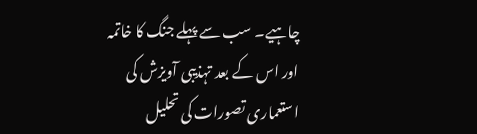چاہیے۔ سب سے پہلے جنگ کا خاتمہ اور اس کے بعد تہذیبی آویزش کی استعماری تصورات کی تحلیل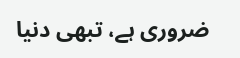ضروری ہے، تبھی دنیا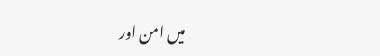میں امن اور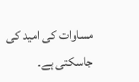مساوات کی امید کی جاسکتی ہے۔